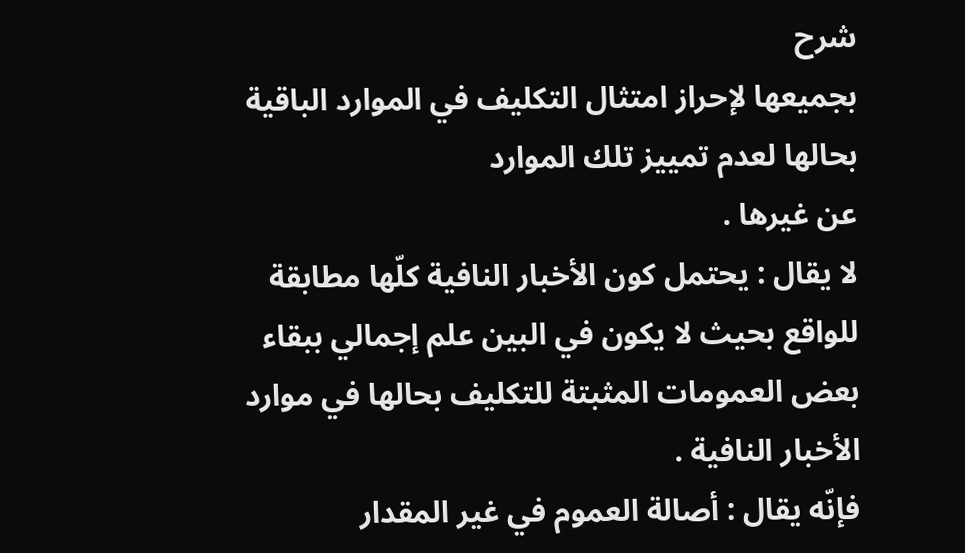شرح
بجميعها لإحراز امتثال التكليف في الموارد الباقية بحالها لعدم تمييز تلك الموارد
عن غيرها .
لا يقال : يحتمل كون الأخبار النافية كلّها مطابقة للواقع بحيث لا يكون في البين علم إجمالي ببقاء بعض العمومات المثبتة للتكليف بحالها في موارد الأخبار النافية .
فإنّه يقال : أصالة العموم في غير المقدار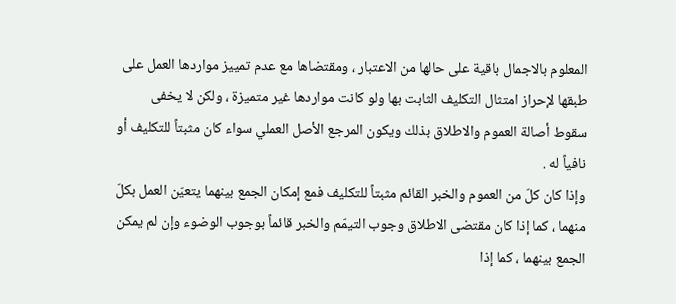المعلوم بالاجمال باقية على حالها من الاعتبار ، ومقتضاها مع عدم تمييز مواردها العمل على طبقها لإحراز امتثال التكليف الثابت بها ولو كانت مواردها غير متميزة ، ولكن لا يخفى سقوط أصالة العموم والاطلاق بذلك ويكون المرجع الأصل العملي سواء كان مثبتاً للتكليف أو نافياً له .
وإذا كان كلّ من العموم والخبر القائم مثبتاً للتكليف فمع إمكان الجمع بينهما يتعيّن العمل بكلّ منهما ، كما إذا كان مقتضى الاطلاق وجوب التيمّم والخبر قائماً بوجوب الوضوء وإن لم يمكن الجمع بينهما ، كما إذا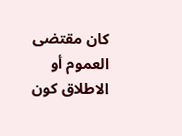كان مقتضى العموم أو الاطلاق كون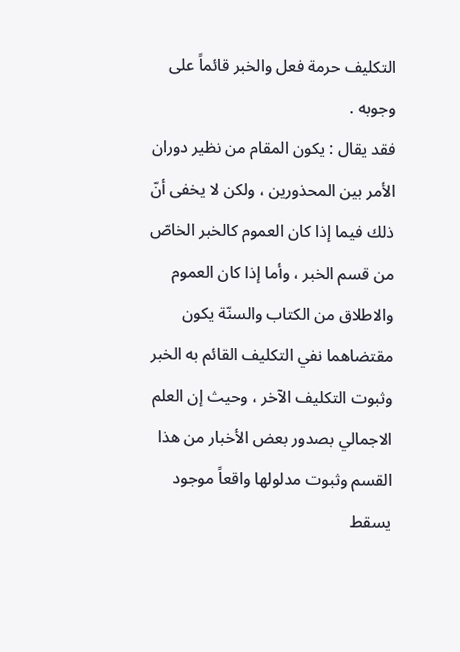التكليف حرمة فعل والخبر قائماً على وجوبه .
فقد يقال : يكون المقام من نظير دوران الأمر بين المحذورين ، ولكن لا يخفى أنّ ذلك فيما إذا كان العموم كالخبر الخاصّ من قسم الخبر ، وأما إذا كان العموم والاطلاق من الكتاب والسنّة يكون مقتضاهما نفي التكليف القائم به الخبر وثبوت التكليف الآخر ، وحيث إن العلم الاجمالي بصدور بعض الأخبار من هذا القسم وثبوت مدلولها واقعاً موجود يسقط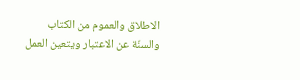الاطلاق والعموم من الكتاب والسنّة عن الاعتبار ويتعين العمل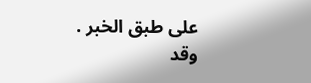على طبق الخبر .
وقد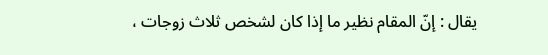يقال : إنّ المقام نظير ما إذا كان لشخص ثلاث زوجات ،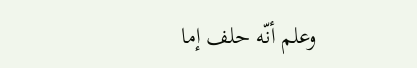وعلم أنّه حلف إما